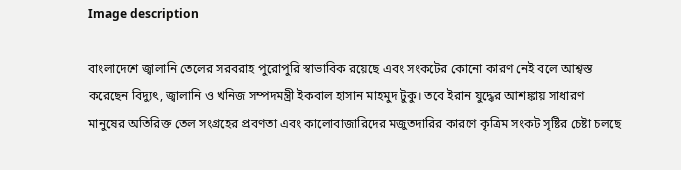Image description

বাংলাদেশে জ্বালানি তেলের সরবরাহ পুরোপুরি স্বাভাবিক রয়েছে এবং সংকটের কোনো কারণ নেই বলে আশ্বস্ত করেছেন বিদ্যুৎ, জ্বালানি ও খনিজ সম্পদমন্ত্রী ইকবাল হাসান মাহমুদ টুকু। তবে ইরান যুদ্ধের আশঙ্কায় সাধারণ মানুষের অতিরিক্ত তেল সংগ্রহের প্রবণতা এবং কালোবাজারিদের মজুতদারির কারণে কৃত্রিম সংকট সৃষ্টির চেষ্টা চলছে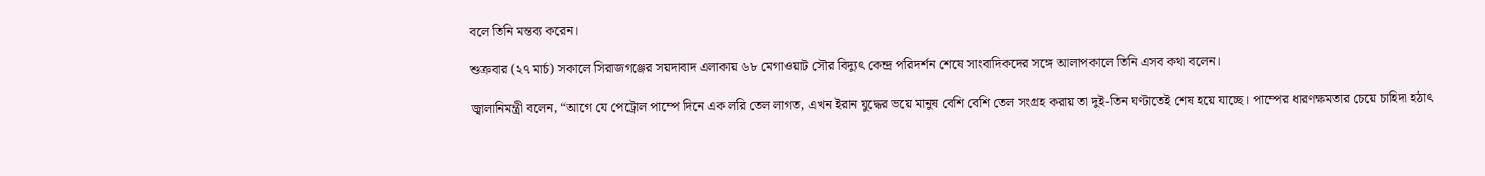বলে তিনি মন্তব্য করেন।

শুক্রবার (২৭ মার্চ) সকালে সিরাজগঞ্জের সয়দাবাদ এলাকায় ৬৮ মেগাওয়াট সৌর বিদ্যুৎ কেন্দ্র পরিদর্শন শেষে সাংবাদিকদের সঙ্গে আলাপকালে তিনি এসব কথা বলেন।

জ্বালানিমন্ত্রী বলেন, “আগে যে পেট্রোল পাম্পে দিনে এক লরি তেল লাগত, এখন ইরান যুদ্ধের ভয়ে মানুষ বেশি বেশি তেল সংগ্রহ করায় তা দুই-তিন ঘণ্টাতেই শেষ হয়ে যাচ্ছে। পাম্পের ধারণক্ষমতার চেয়ে চাহিদা হঠাৎ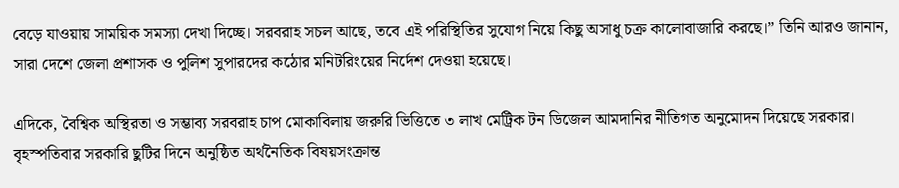বেড়ে যাওয়ায় সাময়িক সমস্যা দেখা দিচ্ছে। সরবরাহ সচল আছে, তবে এই পরিস্থিতির সুযোগ নিয়ে কিছু অসাধু চক্র কালোবাজারি করছে।” তিনি আরও জানান, সারা দেশে জেলা প্রশাসক ও পুলিশ সুপারদের কঠোর মনিটরিংয়ের নির্দেশ দেওয়া হয়েছে।

এদিকে, বৈশ্বিক অস্থিরতা ও সম্ভাব্য সরবরাহ চাপ মোকাবিলায় জরুরি ভিত্তিতে ৩ লাখ মেট্রিক টন ডিজেল আমদানির নীতিগত অনুমোদন দিয়েছে সরকার। বৃহস্পতিবার সরকারি ছুটির দিনে অনুষ্ঠিত অর্থনৈতিক বিষয়সংক্রান্ত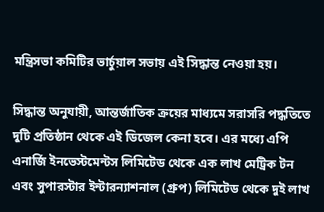মন্ত্রিসভা কমিটির ভার্চুয়াল সভায় এই সিদ্ধান্ত নেওয়া হয়।

সিদ্ধান্ত অনুযায়ী, আন্তর্জাতিক ক্রয়ের মাধ্যমে সরাসরি পদ্ধতিতে দুটি প্রতিষ্ঠান থেকে এই ডিজেল কেনা হবে। এর মধ্যে এপি এনার্জি ইনভেস্টমেন্টস লিমিটেড থেকে এক লাখ মেট্রিক টন এবং সুপারস্টার ইন্টারন্যাশনাল (গ্রুপ) লিমিটেড থেকে দুই লাখ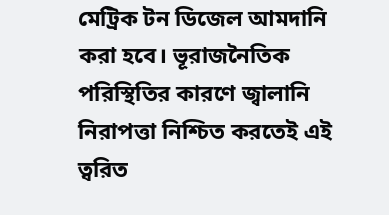মেট্রিক টন ডিজেল আমদানি করা হবে। ভূরাজনৈতিক পরিস্থিতির কারণে জ্বালানি নিরাপত্তা নিশ্চিত করতেই এই ত্বরিত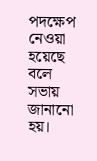পদক্ষেপ নেওয়া হয়েছে বলে সভায় জানানো হয়।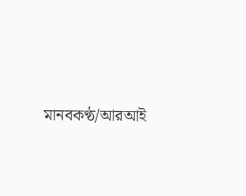মানবকণ্ঠ/আরআই